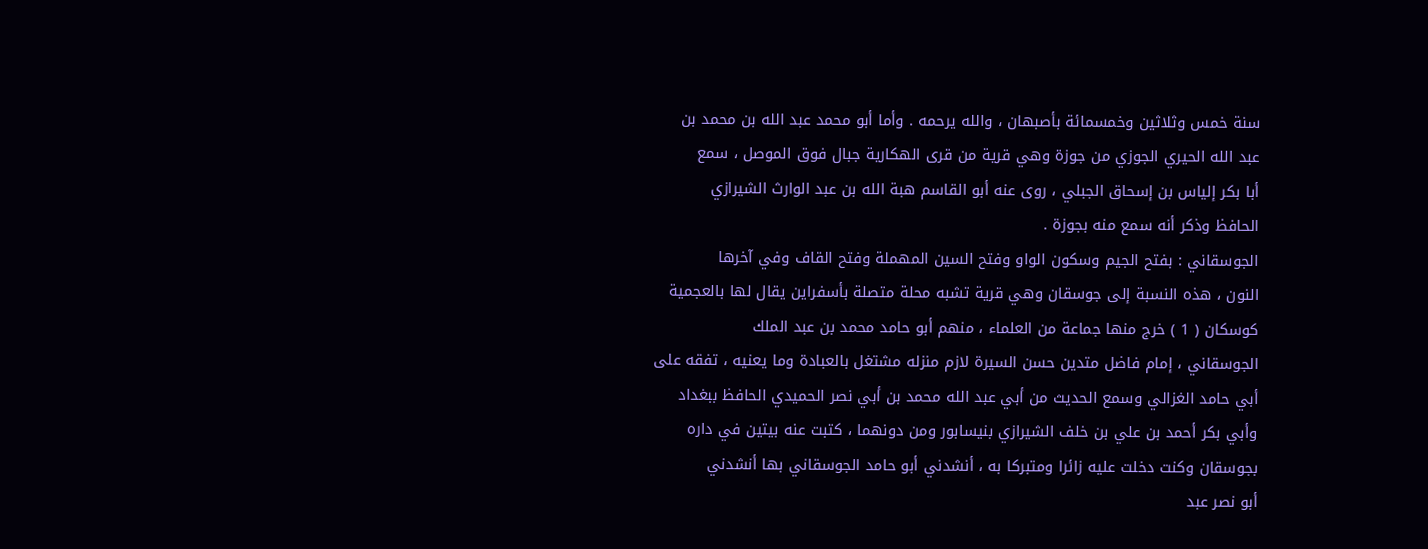سنة خمس وثلاثين وخمسمائة بأصبهان ، والله يرحمه . وأما أبو محمد عبد الله بن محمد بن
عبد الله الحيري الجوزي من جوزة وهي قرية من قرى الهكارية جبال فوق الموصل ، سمع
أبا بكر إلياس بن إسحاق الجبلي ، روى عنه أبو القاسم هبة الله بن عبد الوارث الشيرازي
الحافظ وذكر أنه سمع منه بجوزة .
الجوسقاني : بفتح الجيم وسكون الواو وفتح السين المهملة وفتح القاف وفي آخرها
النون ، هذه النسبة إلى جوسقان وهي قرية تشبه محلة متصلة بأسفراين يقال لها بالعجمية
كوسكان ( 1 ) خرج منها جماعة من العلماء ، منهم أبو حامد محمد بن عبد الملك
الجوسقاني ، إمام فاضل متدين حسن السيرة لازم منزله مشتغل بالعبادة وما يعنيه ، تفقه على
أبي حامد الغزالي وسمع الحديث من أبي عبد الله محمد بن أبي نصر الحميدي الحافظ ببغداد
وأبي بكر أحمد بن علي بن خلف الشيرازي بنيسابور ومن دونهما ، كتبت عنه بيتين في داره
بجوسقان وكنت دخلت عليه زائرا ومتبركا به ، أنشدني أبو حامد الجوسقاني بها أنشدني
أبو نصر عبد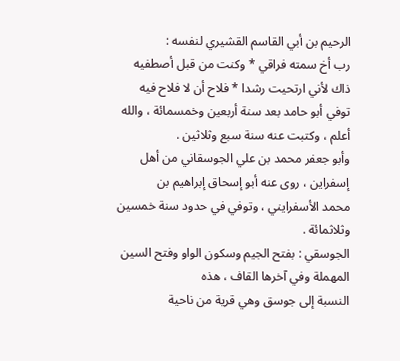الرحيم بن أبي القاسم القشيري لنفسه :
رب أخ سمته فراقي * وكنت من قبل أصطفيه
ذاك لأني ارتحيت رشدا * فلاح أن لا فلاح فيه
توفي أبو حامد بعد سنة أربعين وخمسمائة ، والله أعلم ، وكتبت عنه سنة سبع وثلاثين .
وأبو جعفر محمد بن علي الجوسقاني من أهل إسفراين ، روى عنه أبو إسحاق إبراهيم بن
محمد الأسفرايني ، وتوفي في حدود سنة خمسين وثلاثمائة .
الجوسقي : بفتح الجيم وسكون الواو وفتح السين المهملة وفي آخرها القاف ، هذه
النسبة إلى جوسق وهي قرية من ناحية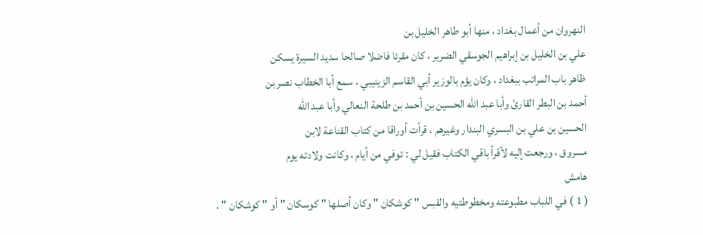النهروان من أعمال بغداد ، منها أبو طاهر الخليل بن
علي بن الخليل بن إبراهيم الجوسقي الضرير ، كان مقرئا فاضلا صالحا سديد السيرة يسكن
ظاهر باب المراتب ببغداد ، وكان يؤم بالوزير أبي القاسم الزينيبي ، سمع أبا الخطاب نصر بن
أحمد بن البطر القارئ وأبا عبد الله الحسين بن أحمد بن طلحة النعالي وأبا عبد الله
الحسين بن علي بن البسري البندار وغيرهم ، قرأت أوراقا من كتاب القناعة لابن
مسروق ، ورجعت إليه لأقرأ باقي الكتاب فقيل لي : توفي من أيام ، وكانت ولادته يوم
هامش
( 1 ) في اللباب مطبوعته ومخطوطتيه والقبس " كوشكان " وكان أصلها " كوسكان " أو " كوشكان " .